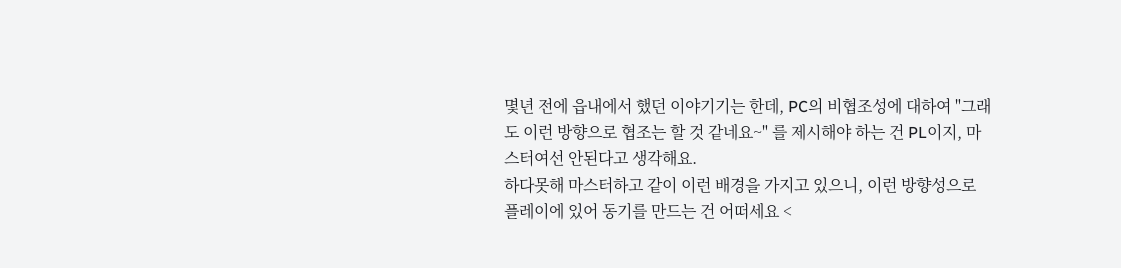몇년 전에 읍내에서 했던 이야기기는 한데, PC의 비협조성에 대하여 "그래도 이런 방향으로 협조는 할 것 같네요~" 를 제시해야 하는 건 PL이지, 마스터여선 안된다고 생각해요.
하다못해 마스터하고 같이 이런 배경을 가지고 있으니, 이런 방향성으로 플레이에 있어 동기를 만드는 건 어떠세요 <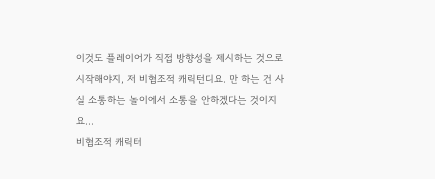이것도 플레이어가 직접 방향성을 제시하는 것으로 시작해야지, 저 비협조적 캐릭턴디요. 만 하는 건 사실 소통하는 놀이에서 소통을 안하겠다는 것이지요...
비협조적 캐릭터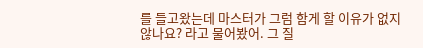를 들고왔는데 마스터가 그럼 함게 할 이유가 없지 않나요? 라고 물어봤어. 그 질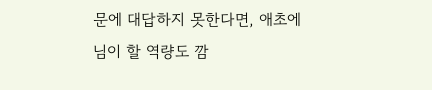문에 대답하지 못한다면, 애초에 님이 할 역량도 깜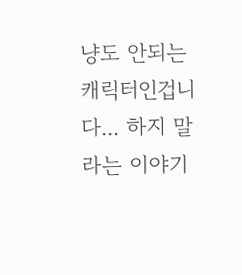냥도 안되는 캐릭터인겁니다... 하지 말라는 이야기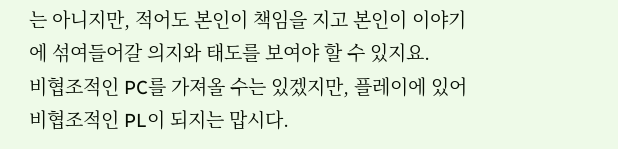는 아니지만, 적어도 본인이 책임을 지고 본인이 이야기에 섞여들어갈 의지와 태도를 보여야 할 수 있지요.
비협조적인 PC를 가져올 수는 있겠지만, 플레이에 있어 비협조적인 PL이 되지는 맙시다.